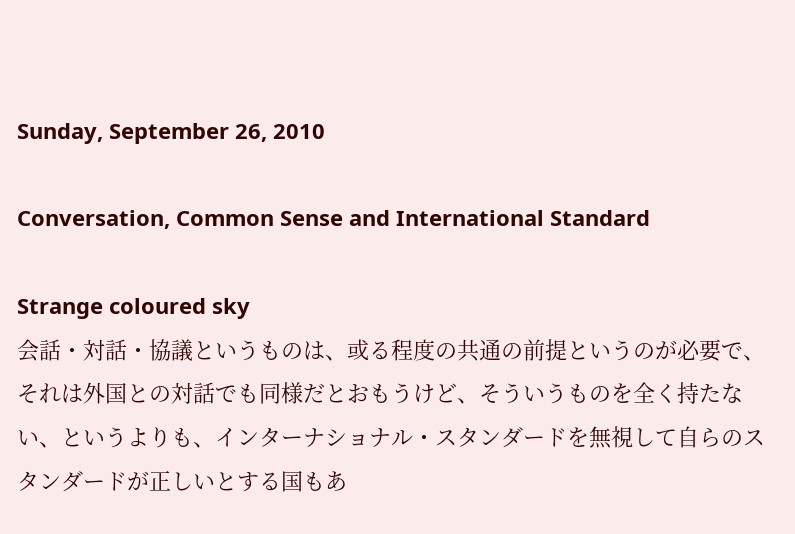Sunday, September 26, 2010

Conversation, Common Sense and International Standard

Strange coloured sky
会話・対話・協議というものは、或る程度の共通の前提というのが必要で、それは外国との対話でも同様だとおもうけど、そういうものを全く持たない、というよりも、インターナショナル・スタンダードを無視して自らのスタンダードが正しいとする国もあ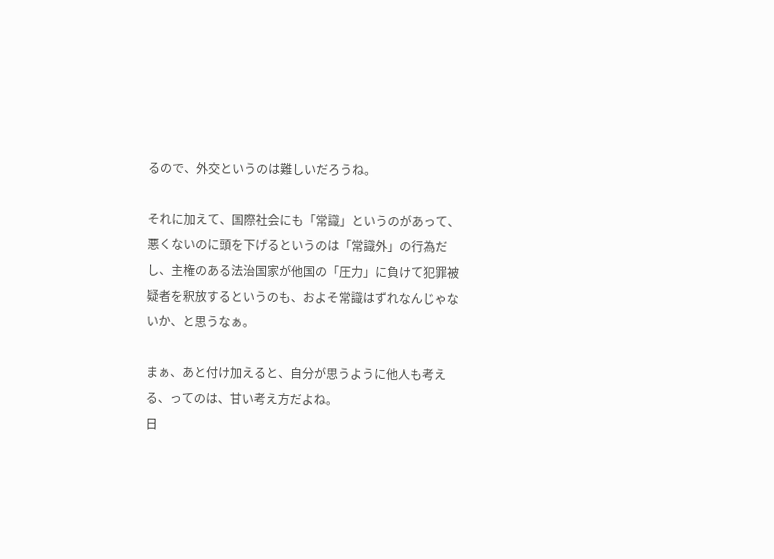るので、外交というのは難しいだろうね。

それに加えて、国際社会にも「常識」というのがあって、悪くないのに頭を下げるというのは「常識外」の行為だし、主権のある法治国家が他国の「圧力」に負けて犯罪被疑者を釈放するというのも、およそ常識はずれなんじゃないか、と思うなぁ。

まぁ、あと付け加えると、自分が思うように他人も考える、ってのは、甘い考え方だよね。
日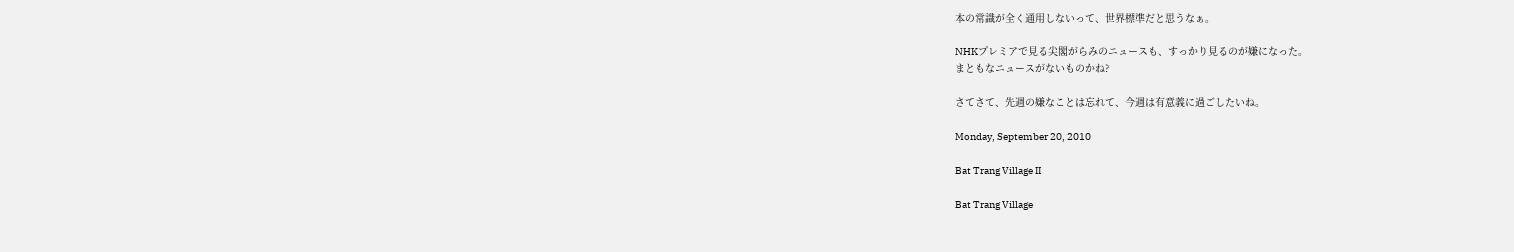本の常識が全く通用しないって、世界標準だと思うなぁ。

NHKプレミアで見る尖閣がらみのニュースも、すっかり見るのが嫌になった。
まともなニュースがないものかね?

さてさて、先週の嫌なことは忘れて、今週は有意義に過ごしたいね。

Monday, September 20, 2010

Bat Trang Village II

Bat Trang Village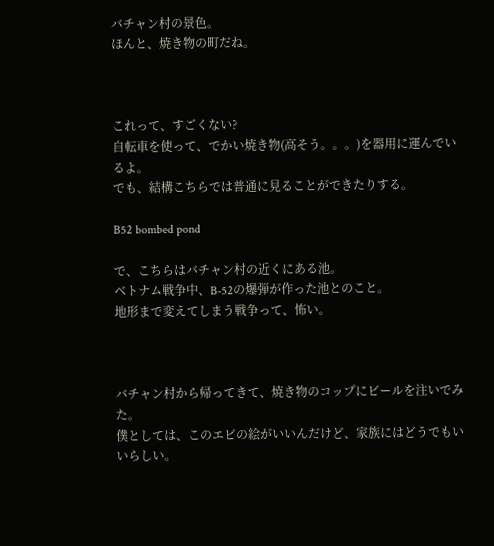バチャン村の景色。
ほんと、焼き物の町だね。



これって、すごくない?
自転車を使って、でかい焼き物(高そう。。。)を器用に運んでいるよ。
でも、結構こちらでは普通に見ることができたりする。

B52 bombed pond

で、こちらはバチャン村の近くにある池。
ベトナム戦争中、B-52の爆弾が作った池とのこと。
地形まで変えてしまう戦争って、怖い。



バチャン村から帰ってきて、焼き物のコップにビールを注いでみた。
僕としては、このエビの絵がいいんだけど、家族にはどうでもいいらしい。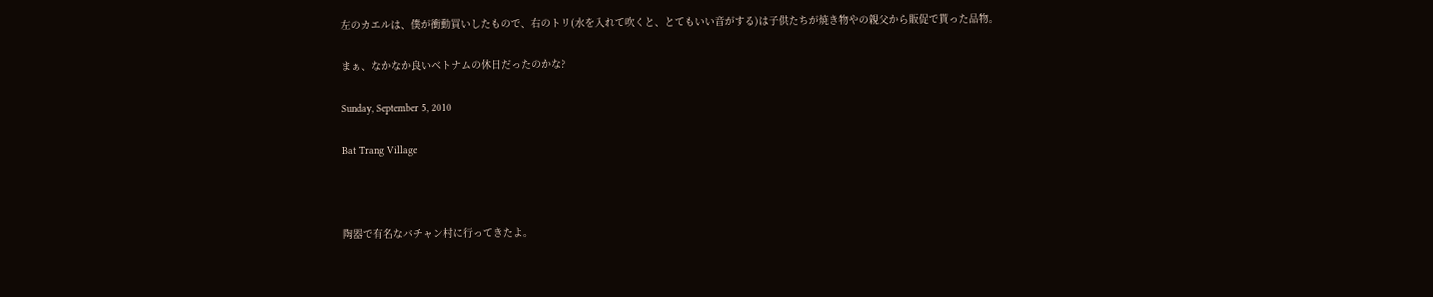左のカエルは、僕が衝動買いしたもので、右のトリ(水を入れて吹くと、とてもいい音がする)は子供たちが焼き物やの親父から販促で貰った品物。

まぁ、なかなか良いベトナムの休日だったのかな?

Sunday, September 5, 2010

Bat Trang Village



陶器で有名なバチャン村に行ってきたよ。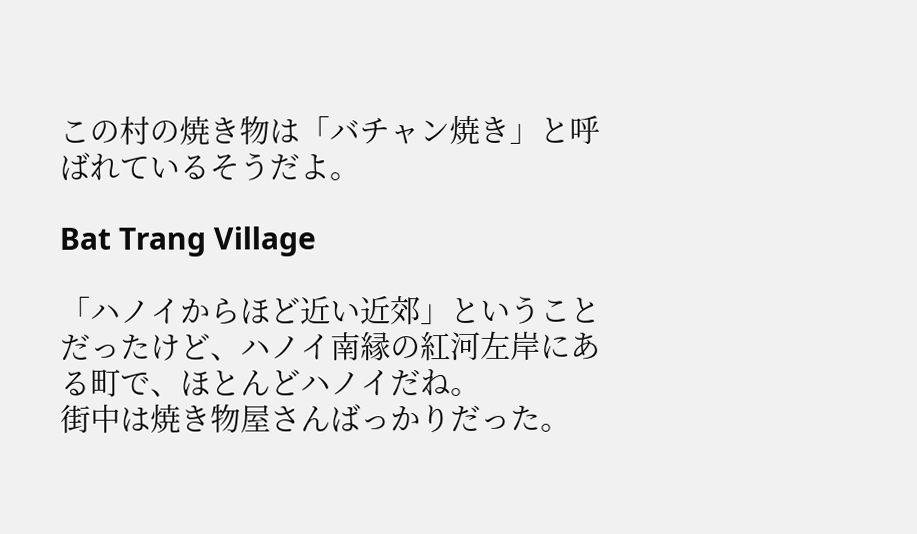この村の焼き物は「バチャン焼き」と呼ばれているそうだよ。

Bat Trang Village

「ハノイからほど近い近郊」ということだったけど、ハノイ南縁の紅河左岸にある町で、ほとんどハノイだね。
街中は焼き物屋さんばっかりだった。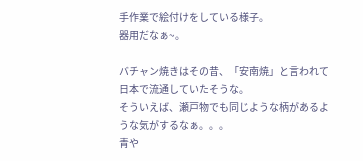手作業で絵付けをしている様子。
器用だなぁ~。

バチャン焼きはその昔、「安南焼」と言われて日本で流通していたそうな。
そういえば、瀬戸物でも同じような柄があるような気がするなぁ。。。
青や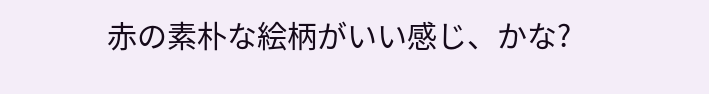赤の素朴な絵柄がいい感じ、かな?